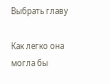Выбрать главу

Как легко она могла бы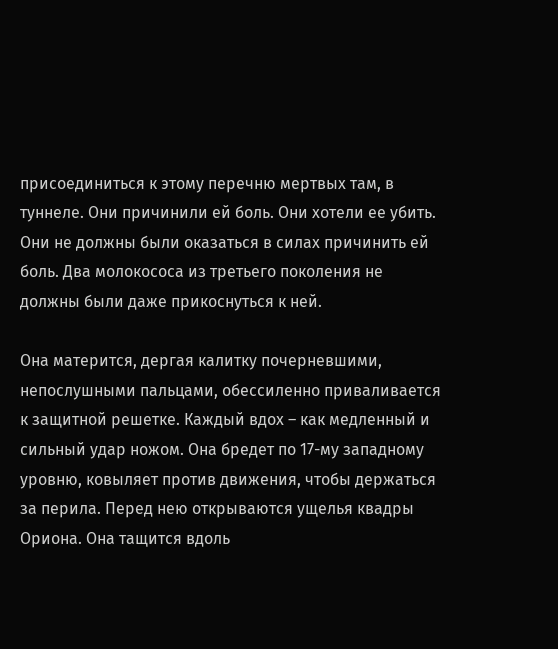присоединиться к этому перечню мертвых там, в туннеле. Они причинили ей боль. Они хотели ее убить. Они не должны были оказаться в силах причинить ей боль. Два молокососа из третьего поколения не должны были даже прикоснуться к ней.

Она матерится, дергая калитку почерневшими, непослушными пальцами, обессиленно приваливается к защитной решетке. Каждый вдох – как медленный и сильный удар ножом. Она бредет по 17-му западному уровню, ковыляет против движения, чтобы держаться за перила. Перед нею открываются ущелья квадры Ориона. Она тащится вдоль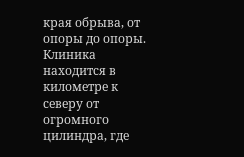края обрыва, от опоры до опоры. Клиника находится в километре к северу от огромного цилиндра, где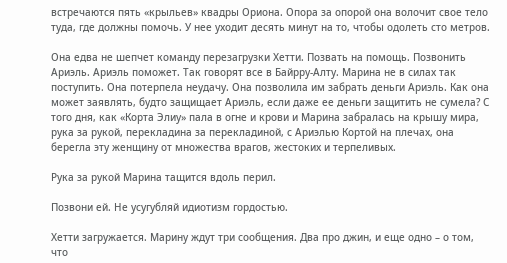встречаются пять «крыльев» квадры Ориона. Опора за опорой она волочит свое тело туда, где должны помочь. У нее уходит десять минут на то, чтобы одолеть сто метров.

Она едва не шепчет команду перезагрузки Хетти. Позвать на помощь. Позвонить Ариэль. Ариэль поможет. Так говорят все в Байрру-Алту. Марина не в силах так поступить. Она потерпела неудачу. Она позволила им забрать деньги Ариэль. Как она может заявлять, будто защищает Ариэль, если даже ее деньги защитить не сумела? С того дня, как «Корта Элиу» пала в огне и крови и Марина забралась на крышу мира, рука за рукой, перекладина за перекладиной, с Ариэлью Кортой на плечах, она берегла эту женщину от множества врагов, жестоких и терпеливых.

Рука за рукой Марина тащится вдоль перил.

Позвони ей. Не усугубляй идиотизм гордостью.

Хетти загружается. Марину ждут три сообщения. Два про джин, и еще одно – о том, что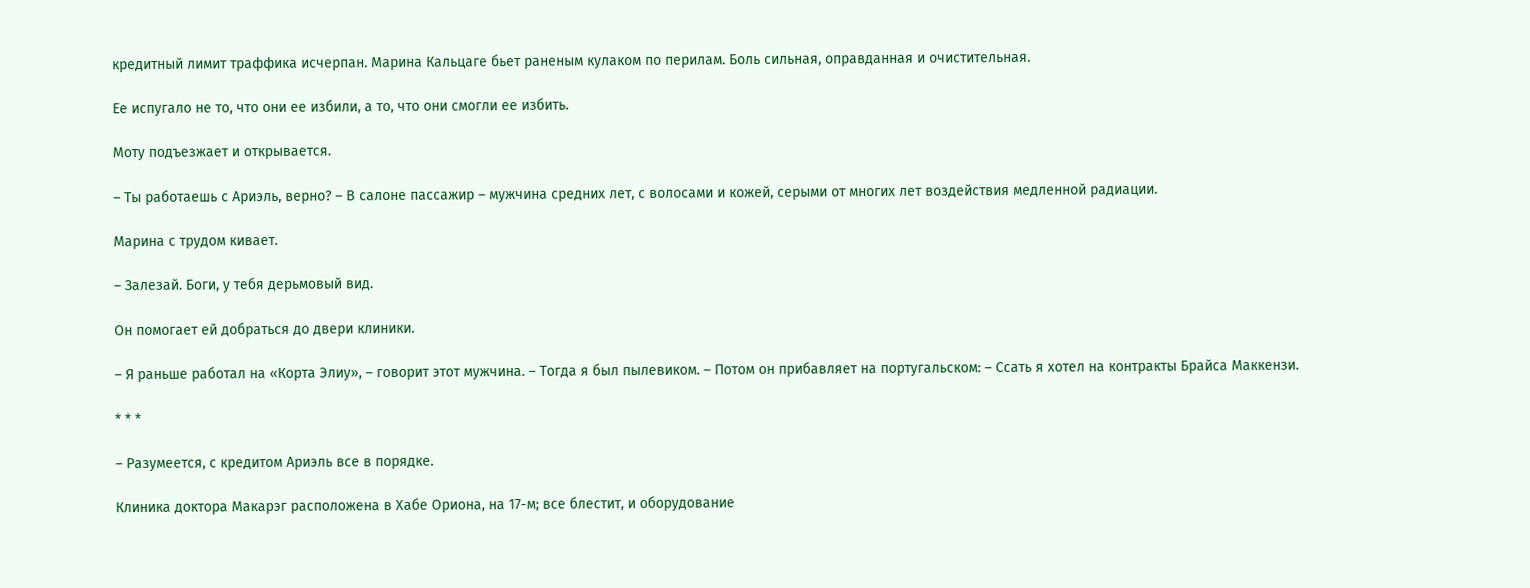кредитный лимит траффика исчерпан. Марина Кальцаге бьет раненым кулаком по перилам. Боль сильная, оправданная и очистительная.

Ее испугало не то, что они ее избили, а то, что они смогли ее избить.

Моту подъезжает и открывается.

– Ты работаешь с Ариэль, верно? – В салоне пассажир – мужчина средних лет, с волосами и кожей, серыми от многих лет воздействия медленной радиации.

Марина с трудом кивает.

– Залезай. Боги, у тебя дерьмовый вид.

Он помогает ей добраться до двери клиники.

– Я раньше работал на «Корта Элиу», – говорит этот мужчина. – Тогда я был пылевиком. – Потом он прибавляет на португальском: – Ссать я хотел на контракты Брайса Маккензи.

* * *

– Разумеется, с кредитом Ариэль все в порядке.

Клиника доктора Макарэг расположена в Хабе Ориона, на 17-м; все блестит, и оборудование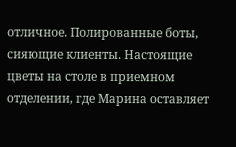отличное. Полированные боты, сияющие клиенты. Настоящие цветы на столе в приемном отделении, где Марина оставляет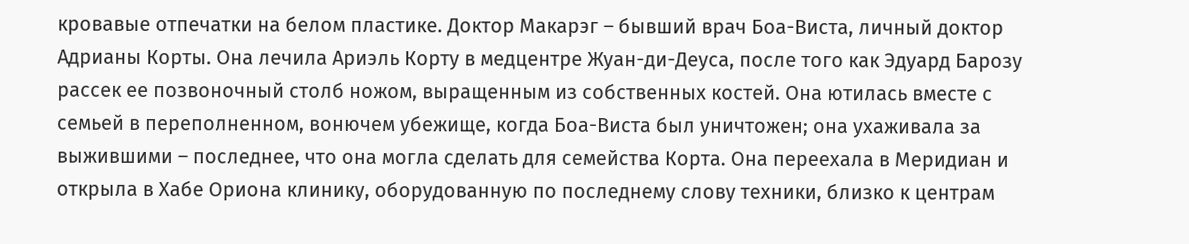кровавые отпечатки на белом пластике. Доктор Макарэг – бывший врач Боа-Виста, личный доктор Адрианы Корты. Она лечила Ариэль Корту в медцентре Жуан-ди-Деуса, после того как Эдуард Барозу рассек ее позвоночный столб ножом, выращенным из собственных костей. Она ютилась вместе с семьей в переполненном, вонючем убежище, когда Боа-Виста был уничтожен; она ухаживала за выжившими – последнее, что она могла сделать для семейства Корта. Она переехала в Меридиан и открыла в Хабе Ориона клинику, оборудованную по последнему слову техники, близко к центрам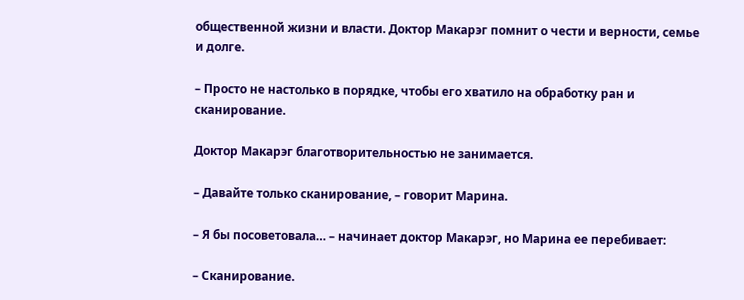общественной жизни и власти. Доктор Макарэг помнит о чести и верности, семье и долге.

– Просто не настолько в порядке, чтобы его хватило на обработку ран и сканирование.

Доктор Макарэг благотворительностью не занимается.

– Давайте только сканирование, – говорит Марина.

– Я бы посоветовала… – начинает доктор Макарэг, но Марина ее перебивает:

– Сканирование.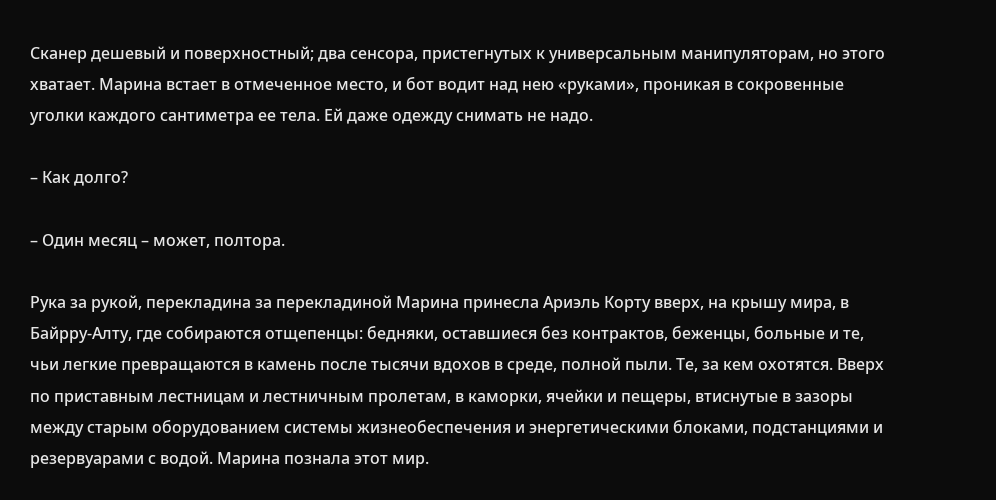Сканер дешевый и поверхностный; два сенсора, пристегнутых к универсальным манипуляторам, но этого хватает. Марина встает в отмеченное место, и бот водит над нею «руками», проникая в сокровенные уголки каждого сантиметра ее тела. Ей даже одежду снимать не надо.

– Как долго?

– Один месяц – может, полтора.

Рука за рукой, перекладина за перекладиной Марина принесла Ариэль Корту вверх, на крышу мира, в Байрру-Алту, где собираются отщепенцы: бедняки, оставшиеся без контрактов, беженцы, больные и те, чьи легкие превращаются в камень после тысячи вдохов в среде, полной пыли. Те, за кем охотятся. Вверх по приставным лестницам и лестничным пролетам, в каморки, ячейки и пещеры, втиснутые в зазоры между старым оборудованием системы жизнеобеспечения и энергетическими блоками, подстанциями и резервуарами с водой. Марина познала этот мир.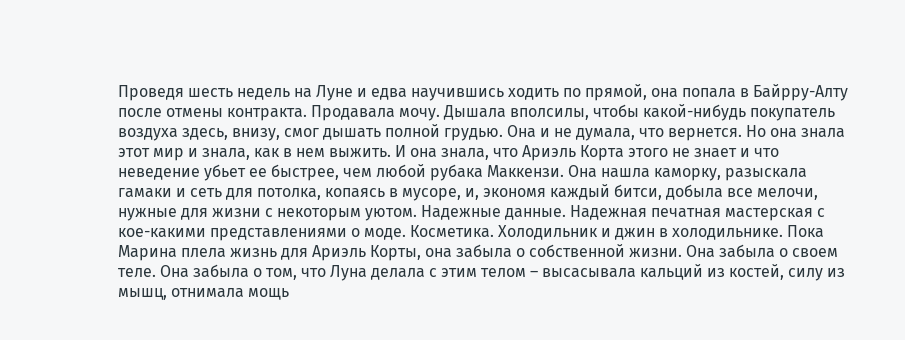Проведя шесть недель на Луне и едва научившись ходить по прямой, она попала в Байрру-Алту после отмены контракта. Продавала мочу. Дышала вполсилы, чтобы какой-нибудь покупатель воздуха здесь, внизу, смог дышать полной грудью. Она и не думала, что вернется. Но она знала этот мир и знала, как в нем выжить. И она знала, что Ариэль Корта этого не знает и что неведение убьет ее быстрее, чем любой рубака Маккензи. Она нашла каморку, разыскала гамаки и сеть для потолка, копаясь в мусоре, и, экономя каждый битси, добыла все мелочи, нужные для жизни с некоторым уютом. Надежные данные. Надежная печатная мастерская с кое-какими представлениями о моде. Косметика. Холодильник и джин в холодильнике. Пока Марина плела жизнь для Ариэль Корты, она забыла о собственной жизни. Она забыла о своем теле. Она забыла о том, что Луна делала с этим телом – высасывала кальций из костей, силу из мышц, отнимала мощь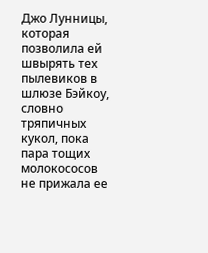Джо Лунницы, которая позволила ей швырять тех пылевиков в шлюзе Бэйкоу, словно тряпичных кукол, пока пара тощих молокососов не прижала ее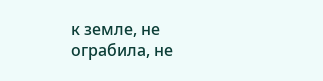к земле, не ограбила, не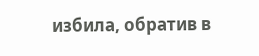избила, обратив в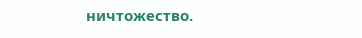ничтожество.